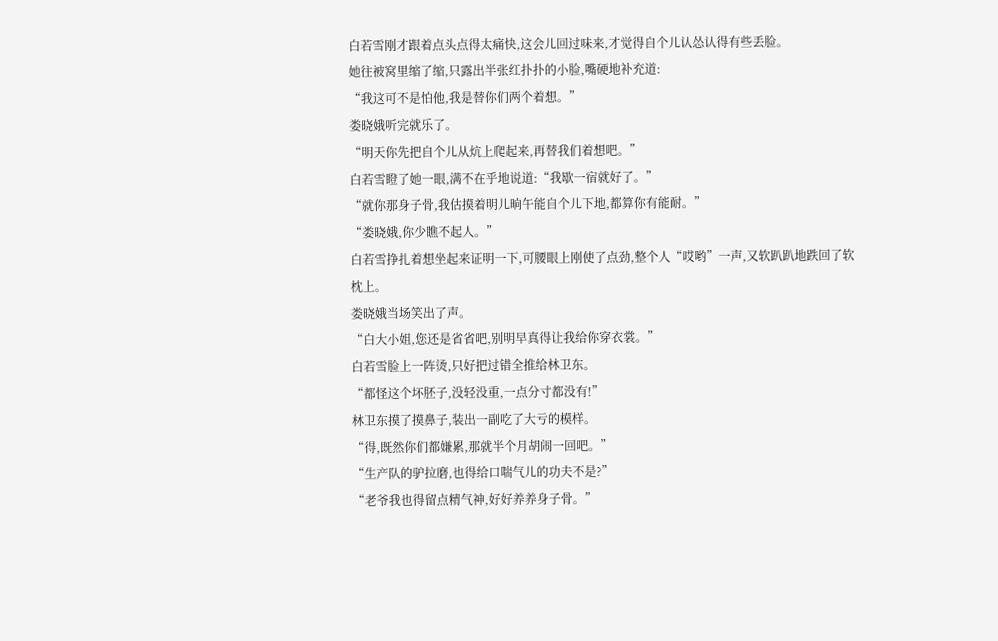白若雪刚才跟着点头点得太痛快,这会儿回过味来,才觉得自个儿认怂认得有些丢脸。
她往被窝里缩了缩,只露出半张红扑扑的小脸,嘴硬地补充道:
“我这可不是怕他,我是替你们两个着想。”
娄晓娥听完就乐了。
“明天你先把自个儿从炕上爬起来,再替我们着想吧。”
白若雪瞪了她一眼,满不在乎地说道:“我歇一宿就好了。”
“就你那身子骨,我估摸着明儿晌午能自个儿下地,都算你有能耐。”
“娄晓娥,你少瞧不起人。”
白若雪挣扎着想坐起来证明一下,可腰眼上刚使了点劲,整个人“哎哟”一声,又软趴趴地跌回了软枕上。
娄晓娥当场笑出了声。
“白大小姐,您还是省省吧,别明早真得让我给你穿衣裳。”
白若雪脸上一阵烫,只好把过错全推给林卫东。
“都怪这个坏胚子,没轻没重,一点分寸都没有!”
林卫东摸了摸鼻子,装出一副吃了大亏的模样。
“得,既然你们都嫌累,那就半个月胡闹一回吧。”
“生产队的驴拉磨,也得给口喘气儿的功夫不是?”
“老爷我也得留点精气神,好好养养身子骨。”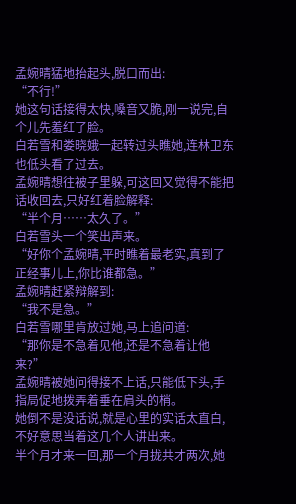孟婉晴猛地抬起头,脱口而出:
“不行!”
她这句话接得太快,嗓音又脆,刚一说完,自个儿先羞红了脸。
白若雪和娄晓娥一起转过头瞧她,连林卫东也低头看了过去。
孟婉晴想往被子里躲,可这回又觉得不能把话收回去,只好红着脸解释:
“半个月……太久了。”
白若雪头一个笑出声来。
“好你个孟婉晴,平时瞧着最老实,真到了正经事儿上,你比谁都急。”
孟婉晴赶紧辩解到:
“我不是急。”
白若雪哪里肯放过她,马上追问道:
“那你是不急着见他,还是不急着让他来?”
孟婉晴被她问得接不上话,只能低下头,手指局促地拨弄着垂在肩头的梢。
她倒不是没话说,就是心里的实话太直白,不好意思当着这几个人讲出来。
半个月才来一回,那一个月拢共才两次,她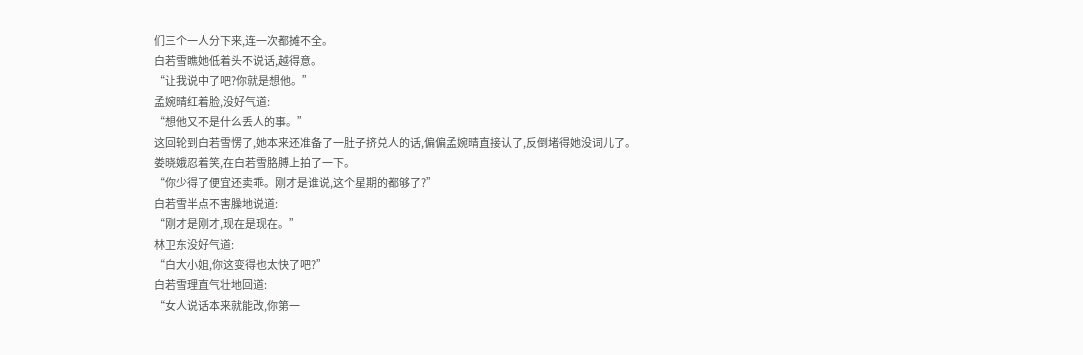们三个一人分下来,连一次都摊不全。
白若雪瞧她低着头不说话,越得意。
“让我说中了吧?你就是想他。”
孟婉晴红着脸,没好气道:
“想他又不是什么丢人的事。”
这回轮到白若雪愣了,她本来还准备了一肚子挤兑人的话,偏偏孟婉晴直接认了,反倒堵得她没词儿了。
娄晓娥忍着笑,在白若雪胳膊上拍了一下。
“你少得了便宜还卖乖。刚才是谁说,这个星期的都够了?”
白若雪半点不害臊地说道:
“刚才是刚才,现在是现在。”
林卫东没好气道:
“白大小姐,你这变得也太快了吧?”
白若雪理直气壮地回道:
“女人说话本来就能改,你第一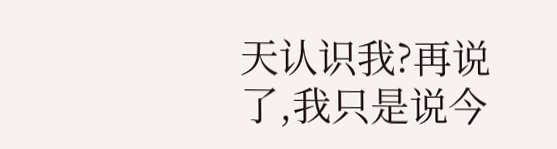天认识我?再说了,我只是说今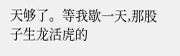天够了。等我歇一天,那股子生龙活虎的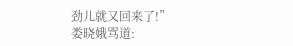劲儿就又回来了!”
娄晓娥骂道: